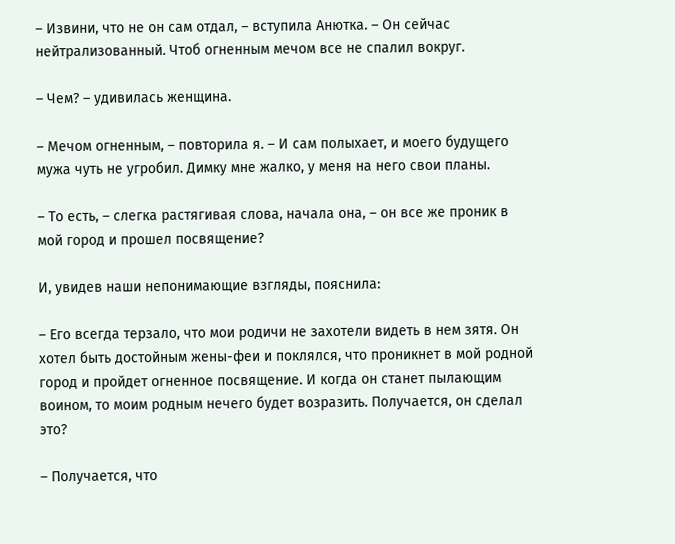– Извини, что не он сам отдал, – вступила Анютка. – Он сейчас нейтрализованный. Чтоб огненным мечом все не спалил вокруг.

– Чем? – удивилась женщина.

– Мечом огненным, – повторила я. – И сам полыхает, и моего будущего мужа чуть не угробил. Димку мне жалко, у меня на него свои планы.

– То есть, – слегка растягивая слова, начала она, – он все же проник в мой город и прошел посвящение?

И, увидев наши непонимающие взгляды, пояснила:

– Его всегда терзало, что мои родичи не захотели видеть в нем зятя. Он хотел быть достойным жены-феи и поклялся, что проникнет в мой родной город и пройдет огненное посвящение. И когда он станет пылающим воином, то моим родным нечего будет возразить. Получается, он сделал это?

– Получается, что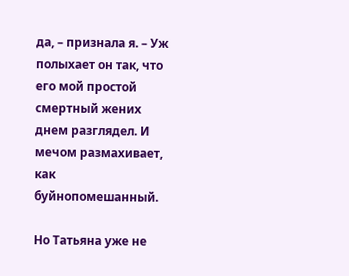да, – признала я. – Уж полыхает он так, что его мой простой смертный жених днем разглядел. И мечом размахивает, как буйнопомешанный.

Но Татьяна уже не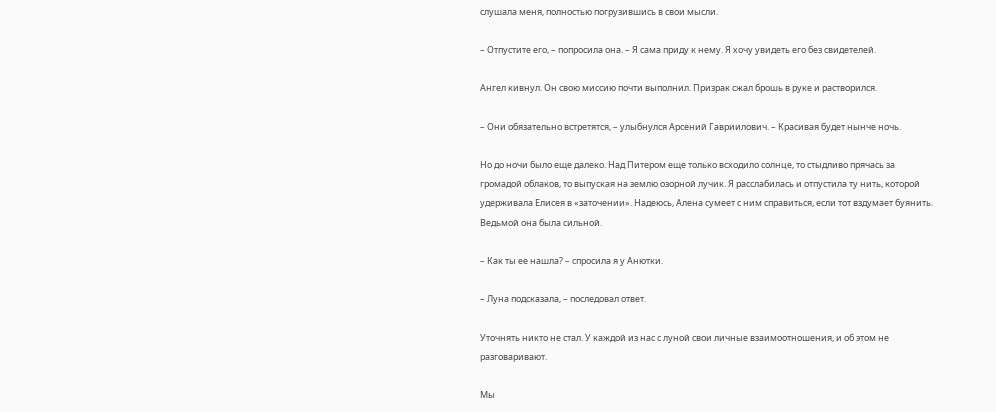слушала меня, полностью погрузившись в свои мысли.

– Отпустите его, – попросила она. – Я сама приду к нему. Я хочу увидеть его без свидетелей.

Ангел кивнул. Он свою миссию почти выполнил. Призрак сжал брошь в руке и растворился.

– Они обязательно встретятся, – улыбнулся Арсений Гавриилович. – Красивая будет нынче ночь.

Но до ночи было еще далеко. Над Питером еще только всходило солнце, то стыдливо прячась за громадой облаков, то выпуская на землю озорной лучик. Я расслабилась и отпустила ту нить, которой удерживала Елисея в «заточении». Надеюсь, Алена сумеет с ним справиться, если тот вздумает буянить. Ведьмой она была сильной.

– Как ты ее нашла? – спросила я у Анютки.

– Луна подсказала, – последовал ответ.

Уточнять никто не стал. У каждой из нас с луной свои личные взаимоотношения, и об этом не разговаривают.

Мы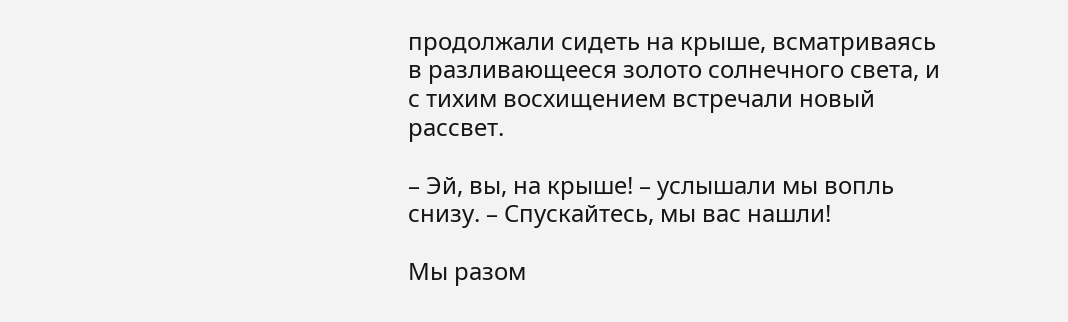продолжали сидеть на крыше, всматриваясь в разливающееся золото солнечного света, и с тихим восхищением встречали новый рассвет.

– Эй, вы, на крыше! – услышали мы вопль снизу. – Спускайтесь, мы вас нашли!

Мы разом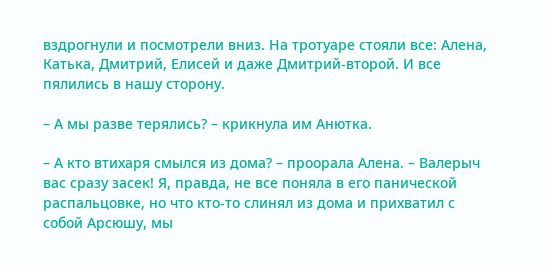вздрогнули и посмотрели вниз. На тротуаре стояли все: Алена, Катька, Дмитрий, Елисей и даже Дмитрий-второй. И все пялились в нашу сторону.

– А мы разве терялись? – крикнула им Анютка.

– А кто втихаря смылся из дома? – проорала Алена. – Валерыч вас сразу засек! Я, правда, не все поняла в его панической распальцовке, но что кто-то слинял из дома и прихватил с собой Арсюшу, мы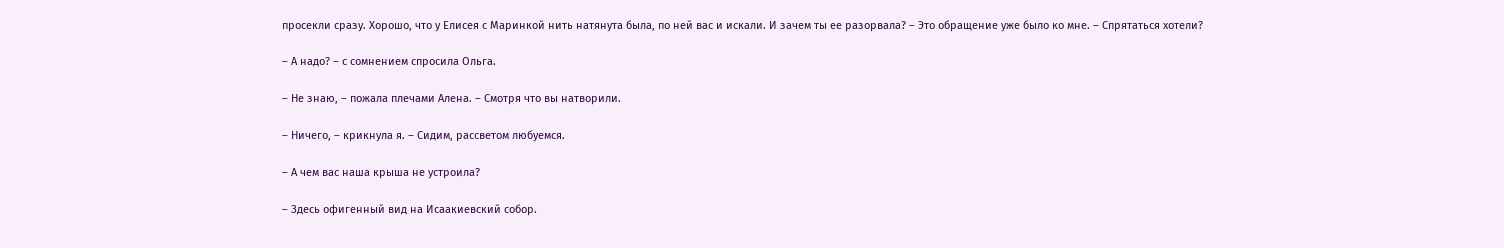просекли сразу. Хорошо, что у Елисея с Маринкой нить натянута была, по ней вас и искали. И зачем ты ее разорвала? – Это обращение уже было ко мне. – Спрятаться хотели?

– А надо? – с сомнением спросила Ольга.

– Не знаю, – пожала плечами Алена. – Смотря что вы натворили.

– Ничего, – крикнула я. – Сидим, рассветом любуемся.

– А чем вас наша крыша не устроила?

– Здесь офигенный вид на Исаакиевский собор.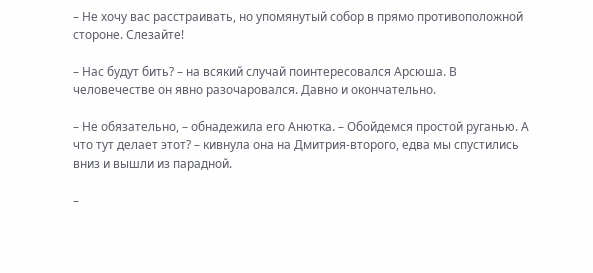– Не хочу вас расстраивать, но упомянутый собор в прямо противоположной стороне. Слезайте!

– Нас будут бить? – на всякий случай поинтересовался Арсюша. В человечестве он явно разочаровался. Давно и окончательно.

– Не обязательно, – обнадежила его Анютка. – Обойдемся простой руганью. А что тут делает этот? – кивнула она на Дмитрия-второго, едва мы спустились вниз и вышли из парадной.

–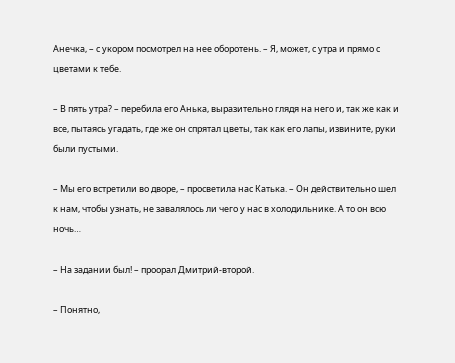Анечка, – с укором посмотрел на нее оборотень. – Я, может, с утра и прямо с цветами к тебе.

– В пять утра? – перебила его Анька, выразительно глядя на него и, так же как и все, пытаясь угадать, где же он спрятал цветы, так как его лапы, извините, руки были пустыми.

– Мы его встретили во дворе, – просветила нас Катька. – Он действительно шел к нам, чтобы узнать, не завалялось ли чего у нас в холодильнике. А то он всю ночь…

– На задании был! – проорал Дмитрий-второй.

– Понятно,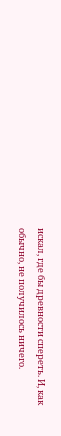искал, где бы древности спереть. И, как обычно, не получилось ничего.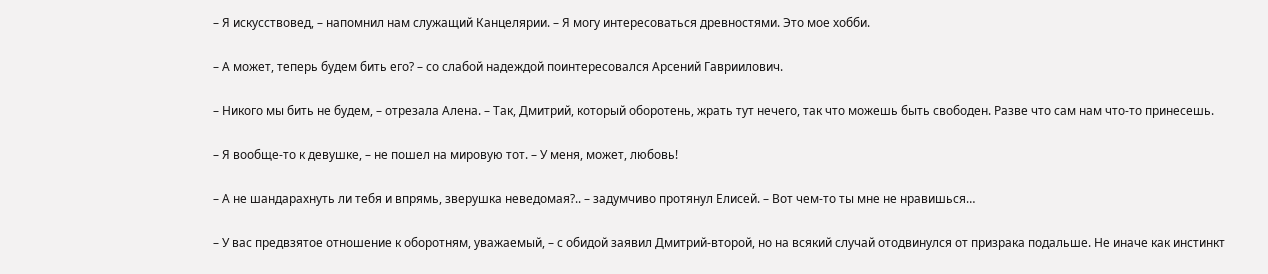– Я искусствовед, – напомнил нам служащий Канцелярии. – Я могу интересоваться древностями. Это мое хобби.

– А может, теперь будем бить его? – со слабой надеждой поинтересовался Арсений Гавриилович.

– Никого мы бить не будем, – отрезала Алена. – Так, Дмитрий, который оборотень, жрать тут нечего, так что можешь быть свободен. Разве что сам нам что-то принесешь.

– Я вообще-то к девушке, – не пошел на мировую тот. – У меня, может, любовь!

– А не шандарахнуть ли тебя и впрямь, зверушка неведомая?.. – задумчиво протянул Елисей. – Вот чем-то ты мне не нравишься…

– У вас предвзятое отношение к оборотням, уважаемый, – с обидой заявил Дмитрий-второй, но на всякий случай отодвинулся от призрака подальше. Не иначе как инстинкт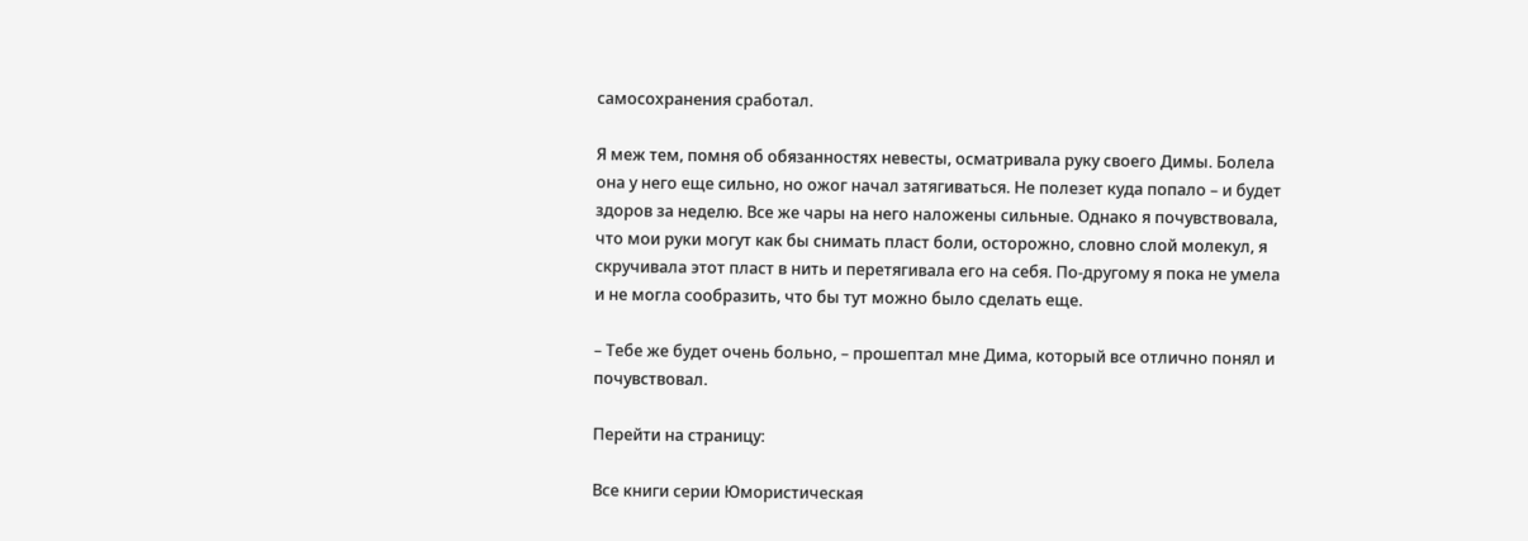самосохранения сработал.

Я меж тем, помня об обязанностях невесты, осматривала руку своего Димы. Болела она у него еще сильно, но ожог начал затягиваться. Не полезет куда попало – и будет здоров за неделю. Все же чары на него наложены сильные. Однако я почувствовала, что мои руки могут как бы снимать пласт боли, осторожно, словно слой молекул, я скручивала этот пласт в нить и перетягивала его на себя. По-другому я пока не умела и не могла сообразить, что бы тут можно было сделать еще.

– Тебе же будет очень больно, – прошептал мне Дима, который все отлично понял и почувствовал.

Перейти на страницу:

Все книги серии Юмористическая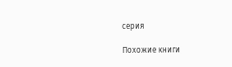серия

Похожие книги